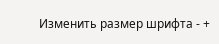Изменить размер шрифта - +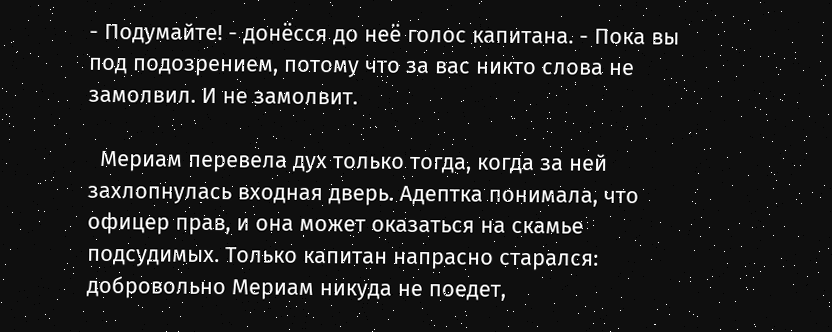- Подумайте! - донёсся до неё голос капитана. - Пока вы под подозрением, потому что за вас никто слова не замолвил. И не замолвит.

  Мериам перевела дух только тогда, когда за ней захлопнулась входная дверь. Адептка понимала, что офицер прав, и она может оказаться на скамье подсудимых. Только капитан напрасно старался: добровольно Мериам никуда не поедет,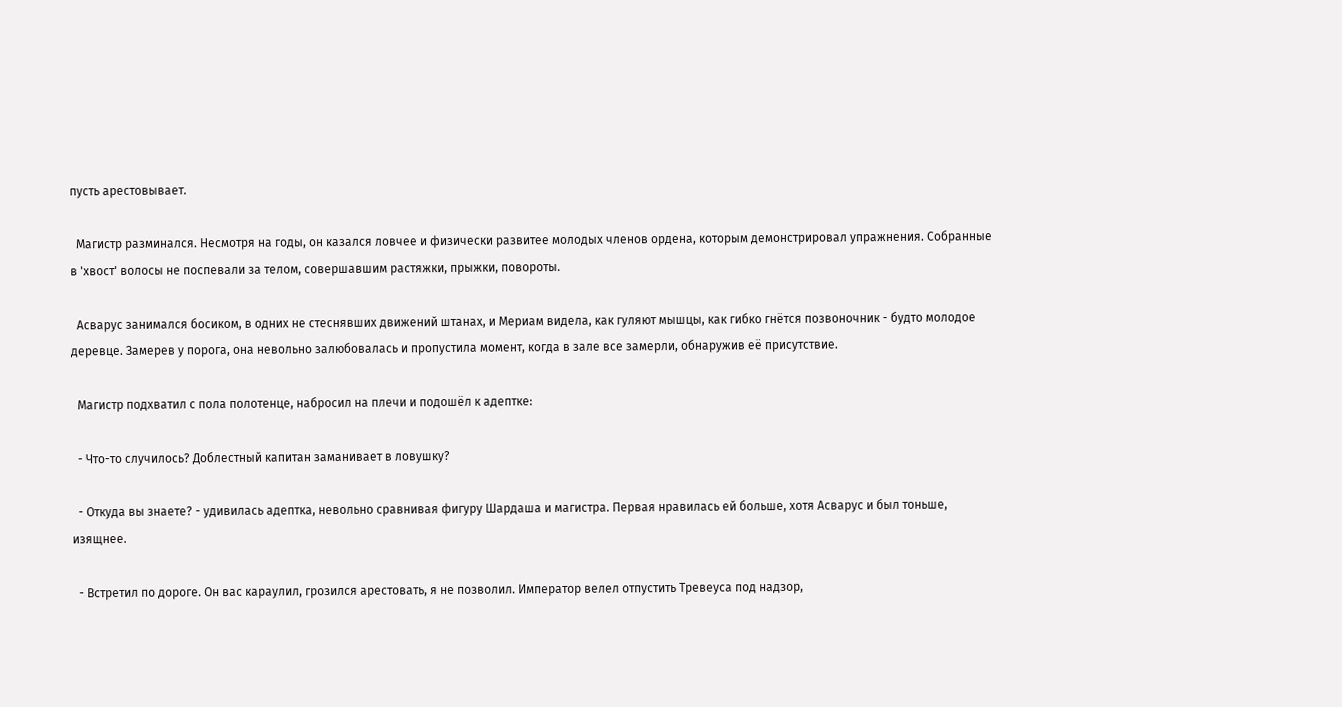пусть арестовывает.

  Магистр разминался. Несмотря на годы, он казался ловчее и физически развитее молодых членов ордена, которым демонстрировал упражнения. Собранные в 'хвост' волосы не поспевали за телом, совершавшим растяжки, прыжки, повороты.

  Асварус занимался босиком, в одних не стеснявших движений штанах, и Мериам видела, как гуляют мышцы, как гибко гнётся позвоночник - будто молодое деревце. Замерев у порога, она невольно залюбовалась и пропустила момент, когда в зале все замерли, обнаружив её присутствие.

  Магистр подхватил с пола полотенце, набросил на плечи и подошёл к адептке:

  - Что-то случилось? Доблестный капитан заманивает в ловушку?

  - Откуда вы знаете? - удивилась адептка, невольно сравнивая фигуру Шардаша и магистра. Первая нравилась ей больше, хотя Асварус и был тоньше, изящнее.

  - Встретил по дороге. Он вас караулил, грозился арестовать, я не позволил. Император велел отпустить Тревеуса под надзор,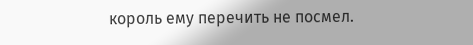король ему перечить не посмел.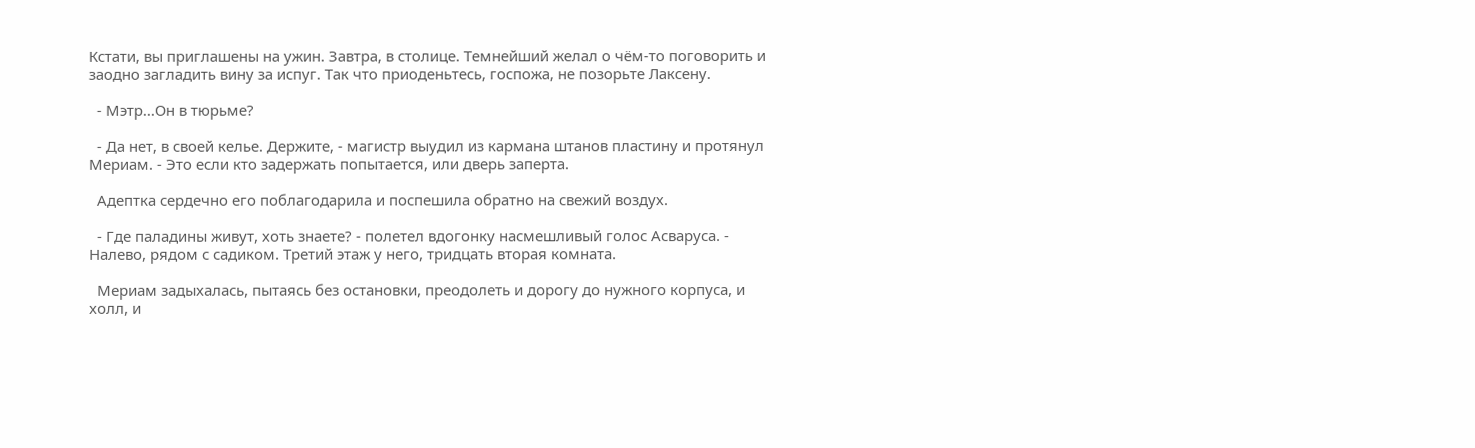Кстати, вы приглашены на ужин. Завтра, в столице. Темнейший желал о чём-то поговорить и заодно загладить вину за испуг. Так что приоденьтесь, госпожа, не позорьте Лаксену.

  - Мэтр...Он в тюрьме?

  - Да нет, в своей келье. Держите, - магистр выудил из кармана штанов пластину и протянул Мериам. - Это если кто задержать попытается, или дверь заперта.

  Адептка сердечно его поблагодарила и поспешила обратно на свежий воздух.

  - Где паладины живут, хоть знаете? - полетел вдогонку насмешливый голос Асваруса. - Налево, рядом с садиком. Третий этаж у него, тридцать вторая комната.

  Мериам задыхалась, пытаясь без остановки, преодолеть и дорогу до нужного корпуса, и холл, и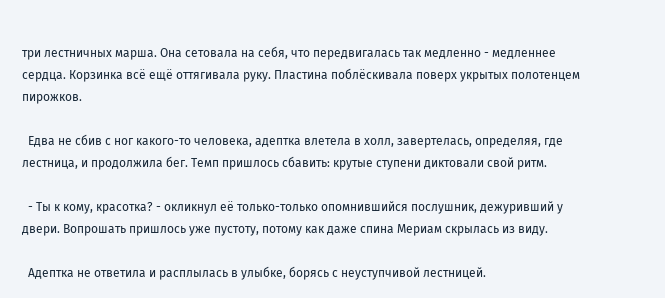три лестничных марша. Она сетовала на себя, что передвигалась так медленно - медленнее сердца. Корзинка всё ещё оттягивала руку. Пластина поблёскивала поверх укрытых полотенцем пирожков.

  Едва не сбив с ног какого-то человека, адептка влетела в холл, завертелась, определяя, где лестница, и продолжила бег. Темп пришлось сбавить: крутые ступени диктовали свой ритм.

  - Ты к кому, красотка? - окликнул её только-только опомнившийся послушник, дежуривший у двери. Вопрошать пришлось уже пустоту, потому как даже спина Мериам скрылась из виду.

  Адептка не ответила и расплылась в улыбке, борясь с неуступчивой лестницей.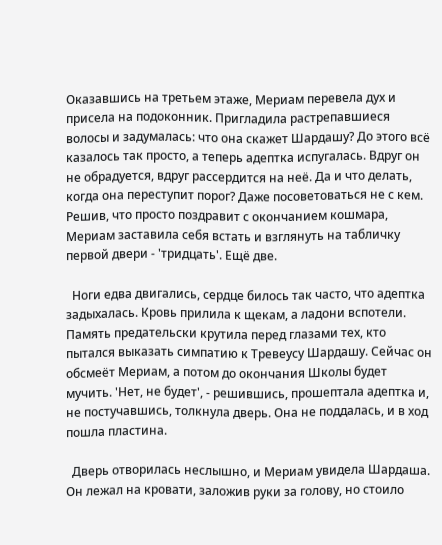Оказавшись на третьем этаже, Мериам перевела дух и присела на подоконник. Пригладила растрепавшиеся волосы и задумалась: что она скажет Шардашу? До этого всё казалось так просто, а теперь адептка испугалась. Вдруг он не обрадуется, вдруг рассердится на неё. Да и что делать, когда она переступит порог? Даже посоветоваться не с кем. Решив, что просто поздравит с окончанием кошмара, Мериам заставила себя встать и взглянуть на табличку первой двери - 'тридцать'. Ещё две.

  Ноги едва двигались, сердце билось так часто, что адептка задыхалась. Кровь прилила к щекам, а ладони вспотели. Память предательски крутила перед глазами тех, кто пытался выказать симпатию к Тревеусу Шардашу. Сейчас он обсмеёт Мериам, а потом до окончания Школы будет мучить. 'Нет, не будет', - решившись, прошептала адептка и, не постучавшись, толкнула дверь. Она не поддалась, и в ход пошла пластина.

  Дверь отворилась неслышно, и Мериам увидела Шардаша. Он лежал на кровати, заложив руки за голову, но стоило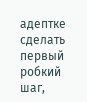адептке сделать первый робкий шаг,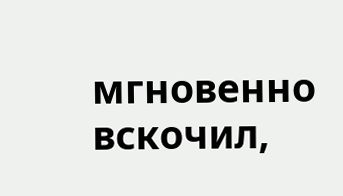мгновенно вскочил,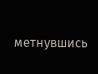метнувшись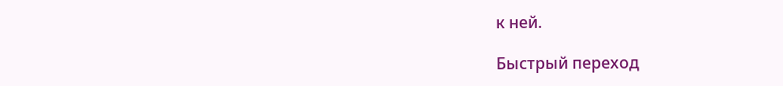к ней.

Быстрый переход